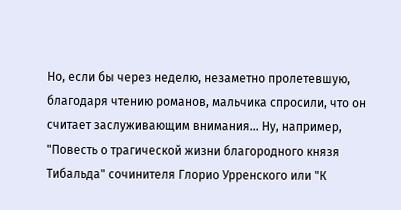Но, если бы через неделю, незаметно пролетевшую, благодаря чтению романов, мальчика спросили, что он считает заслуживающим внимания… Ну, например, "Повесть о трагической жизни благородного князя Тибальда" сочинителя Глорио Урренского или "К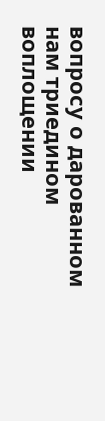вопросу о дарованном нам триедином воплощении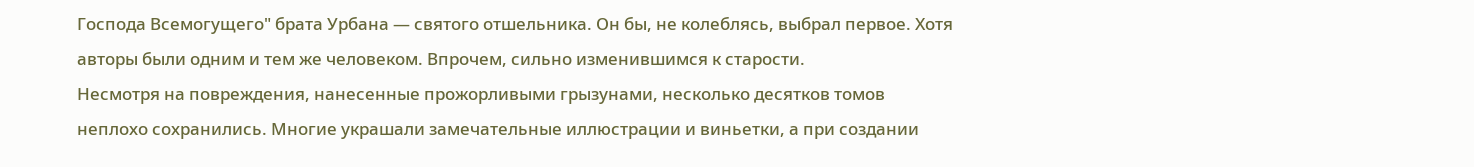Господа Всемогущего" брата Урбана — святого отшельника. Он бы, не колеблясь, выбрал первое. Хотя авторы были одним и тем же человеком. Впрочем, сильно изменившимся к старости.
Несмотря на повреждения, нанесенные прожорливыми грызунами, несколько десятков томов неплохо сохранились. Многие украшали замечательные иллюстрации и виньетки, а при создании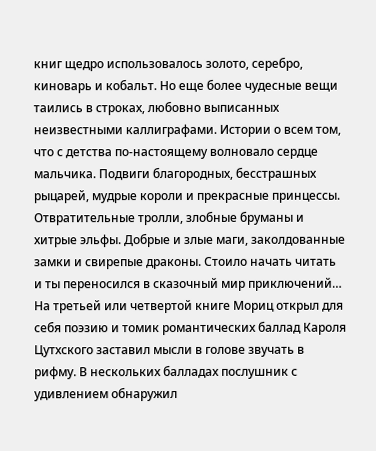книг щедро использовалось золото, серебро, киноварь и кобальт. Но еще более чудесные вещи таились в строках, любовно выписанных неизвестными каллиграфами. Истории о всем том, что с детства по-настоящему волновало сердце мальчика. Подвиги благородных, бесстрашных рыцарей, мудрые короли и прекрасные принцессы. Отвратительные тролли, злобные бруманы и хитрые эльфы. Добрые и злые маги, заколдованные замки и свирепые драконы. Стоило начать читать и ты переносился в сказочный мир приключений…
На третьей или четвертой книге Мориц открыл для себя поэзию и томик романтических баллад Кароля Цутхского заставил мысли в голове звучать в рифму. В нескольких балладах послушник с удивлением обнаружил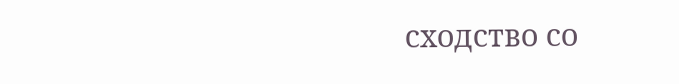сходство со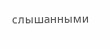слышанными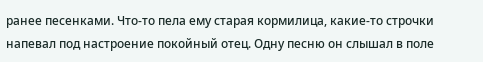ранее песенками. Что-то пела ему старая кормилица, какие-то строчки напевал под настроение покойный отец. Одну песню он слышал в поле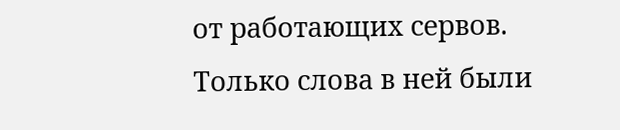от работающих сервов. Только слова в ней были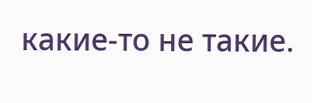какие-то не такие.